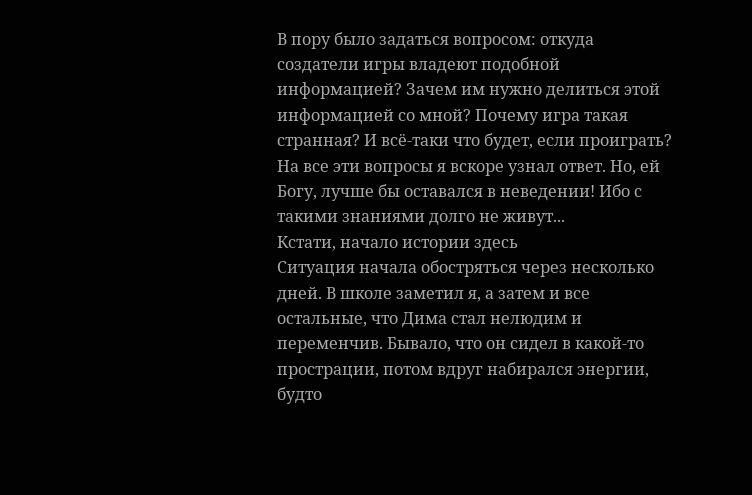В пору было задаться вопросом: откуда создатели игры владеют подобной информацией? Зачем им нужно делиться этой информацией со мной? Почему игра такая странная? И всё-таки что будет, если проиграть?
На все эти вопросы я вскоре узнал ответ. Но, ей Богу, лучше бы оставался в неведении! Ибо с такими знаниями долго не живут...
Кстати, начало истории здесь
Ситуация начала обостряться через несколько дней. В школе заметил я, а затем и все остальные, что Дима стал нелюдим и переменчив. Бывало, что он сидел в какой-то прострации, потом вдруг набирался энергии, будто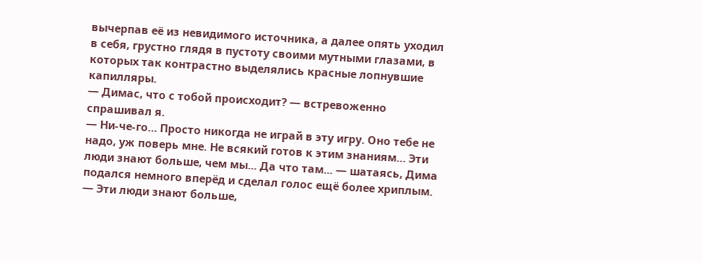вычерпав её из невидимого источника, а далее опять уходил в себя, грустно глядя в пустоту своими мутными глазами, в которых так контрастно выделялись красные лопнувшие капилляры.
— Димас, что с тобой происходит? — встревоженно спрашивал я.
— Ни-че-го… Просто никогда не играй в эту игру. Оно тебе не надо, уж поверь мне. Не всякий готов к этим знаниям… Эти люди знают больше, чем мы... Да что там... — шатаясь, Дима подался немного вперёд и сделал голос ещё более хриплым. — Эти люди знают больше,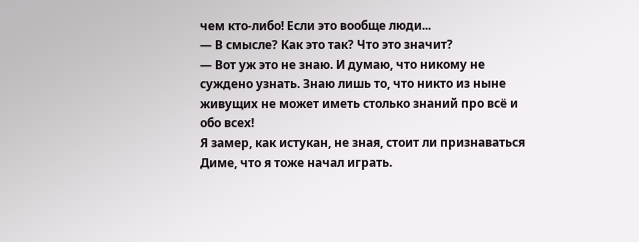чем кто-либо! Если это вообще люди...
— В смысле? Как это так? Что это значит?
— Вот уж это не знаю. И думаю, что никому не суждено узнать. Знаю лишь то, что никто из ныне живущих не может иметь столько знаний про всё и обо всех!
Я замер, как истукан, не зная, стоит ли признаваться Диме, что я тоже начал играть.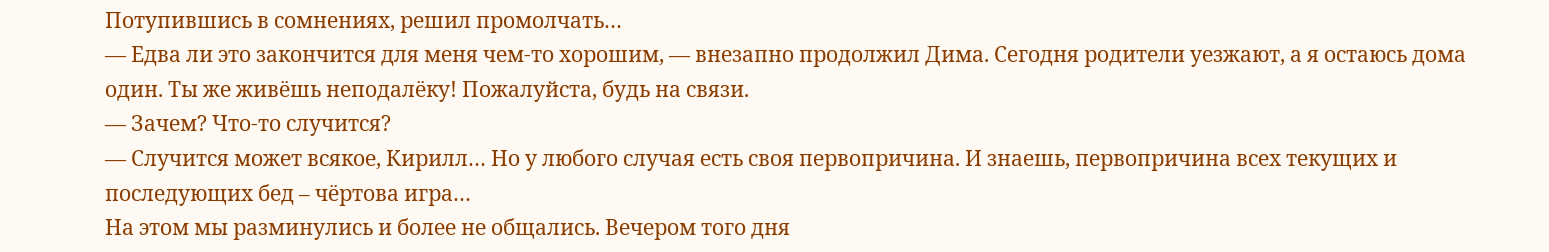Потупившись в сомнениях, решил промолчать…
— Едва ли это закончится для меня чем-то хорошим, — внезапно продолжил Дима. Сегодня родители уезжают, а я остаюсь дома один. Ты же живёшь неподалёку! Пожалуйста, будь на связи.
— Зачем? Что-то случится?
— Случится может всякое, Кирилл… Но у любого случая есть своя первопричина. И знаешь, первопричина всех текущих и последующих бед – чёртова игра…
На этом мы разминулись и более не общались. Вечером того дня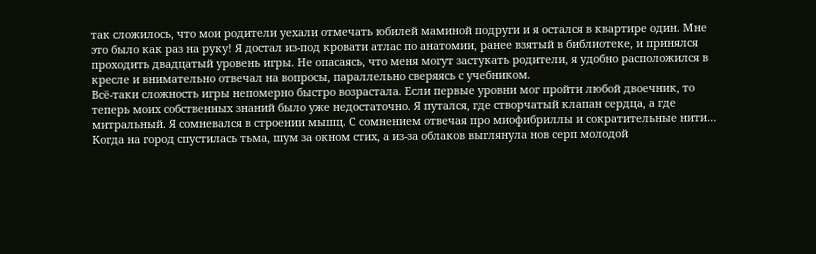так сложилось, что мои родители уехали отмечать юбилей маминой подруги и я остался в квартире один. Мне это было как раз на руку! Я достал из-под кровати атлас по анатомии, ранее взятый в библиотеке, и принялся проходить двадцатый уровень игры. Не опасаясь, что меня могут застукать родители, я удобно расположился в кресле и внимательно отвечал на вопросы, параллельно сверяясь с учебником.
Всё-таки сложность игры непомерно быстро возрастала. Если первые уровни мог пройти любой двоечник, то теперь моих собственных знаний было уже недостаточно. Я путался, где створчатый клапан сердца, а где митральный. Я сомневался в строении мышц. С сомнением отвечая про миофибриллы и сократительные нити…
Когда на город спустилась тьма, шум за окном стих, а из-за облаков выглянула нов серп молодой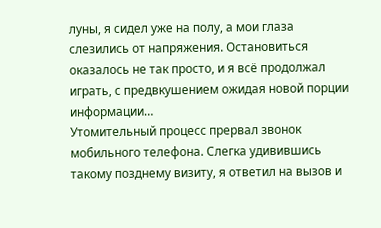луны, я сидел уже на полу, а мои глаза слезились от напряжения. Остановиться оказалось не так просто, и я всё продолжал играть, с предвкушением ожидая новой порции информации…
Утомительный процесс прервал звонок мобильного телефона. Слегка удивившись такому позднему визиту, я ответил на вызов и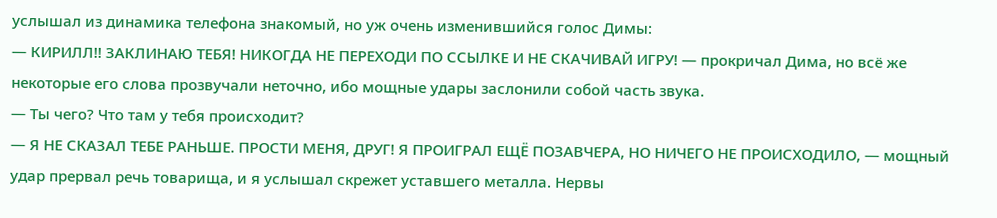услышал из динамика телефона знакомый, но уж очень изменившийся голос Димы:
— КИРИЛЛ!! ЗАКЛИНАЮ ТЕБЯ! НИКОГДА НЕ ПЕРЕХОДИ ПО ССЫЛКЕ И НЕ СКАЧИВАЙ ИГРУ! — прокричал Дима, но всё же некоторые его слова прозвучали неточно, ибо мощные удары заслонили собой часть звука.
— Ты чего? Что там у тебя происходит?
— Я НЕ СКАЗАЛ ТЕБЕ РАНЬШЕ. ПРОСТИ МЕНЯ, ДРУГ! Я ПРОИГРАЛ ЕЩЁ ПОЗАВЧЕРА, НО НИЧЕГО НЕ ПРОИСХОДИЛО, — мощный удар прервал речь товарища, и я услышал скрежет уставшего металла. Нервы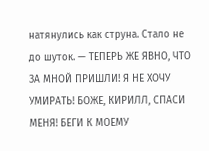натянулись как струна. Стало не до шуток. — ТЕПЕРЬ ЖЕ ЯВНО, ЧТО ЗА МНОЙ ПРИШЛИ! Я НЕ ХОЧУ УМИРАТЬ! БОЖЕ, КИРИЛЛ, СПАСИ МЕНЯ! БЕГИ К МОЕМУ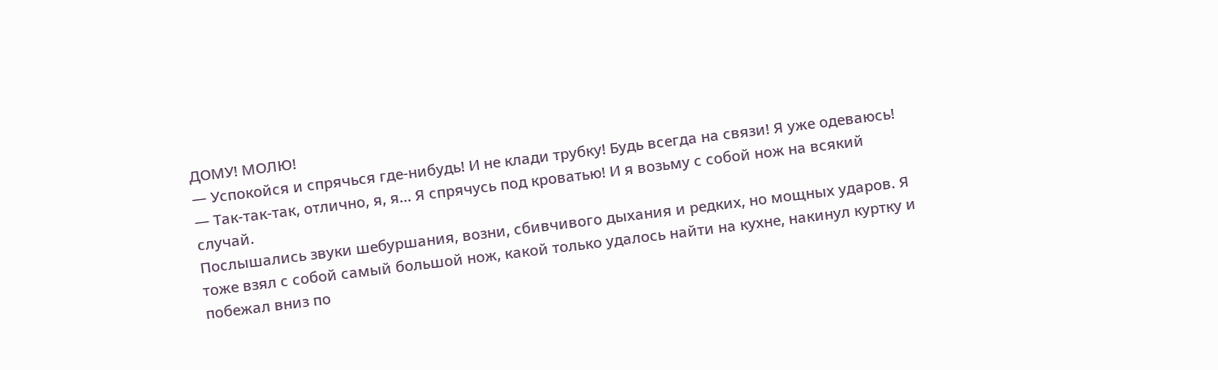ДОМУ! МОЛЮ!
— Успокойся и спрячься где-нибудь! И не клади трубку! Будь всегда на связи! Я уже одеваюсь!
— Так-так-так, отлично, я, я… Я спрячусь под кроватью! И я возьму с собой нож на всякий случай.
Послышались звуки шебуршания, возни, сбивчивого дыхания и редких, но мощных ударов. Я тоже взял с собой самый большой нож, какой только удалось найти на кухне, накинул куртку и побежал вниз по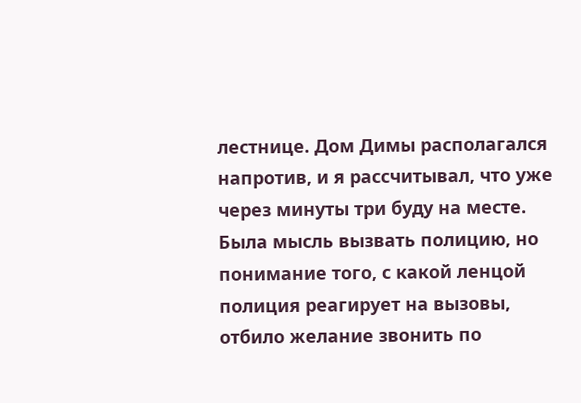лестнице. Дом Димы располагался напротив, и я рассчитывал, что уже через минуты три буду на месте. Была мысль вызвать полицию, но понимание того, с какой ленцой полиция реагирует на вызовы, отбило желание звонить по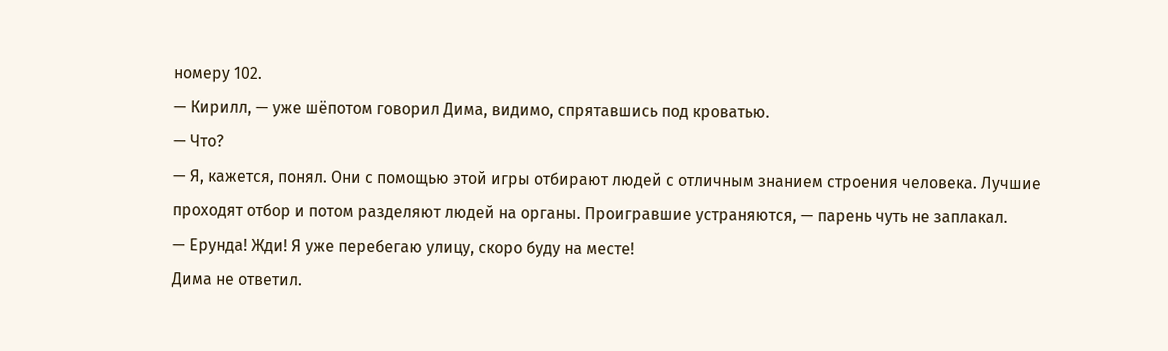номеру 102.
— Кирилл, — уже шёпотом говорил Дима, видимо, спрятавшись под кроватью.
— Что?
— Я, кажется, понял. Они с помощью этой игры отбирают людей с отличным знанием строения человека. Лучшие проходят отбор и потом разделяют людей на органы. Проигравшие устраняются, — парень чуть не заплакал.
— Ерунда! Жди! Я уже перебегаю улицу, скоро буду на месте!
Дима не ответил.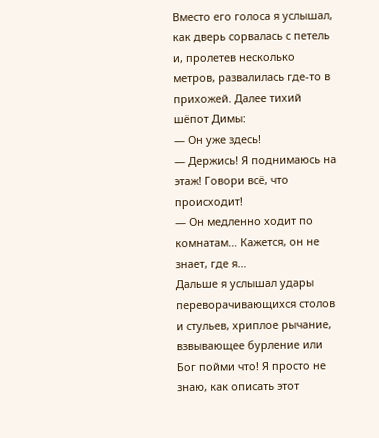Вместо его голоса я услышал, как дверь сорвалась с петель и, пролетев несколько метров, развалилась где-то в прихожей. Далее тихий шёпот Димы:
— Он уже здесь!
— Держись! Я поднимаюсь на этаж! Говори всё, что происходит!
— Он медленно ходит по комнатам… Кажется, он не знает, где я…
Дальше я услышал удары переворачивающихся столов и стульев, хриплое рычание, взвывающее бурление или Бог пойми что! Я просто не знаю, как описать этот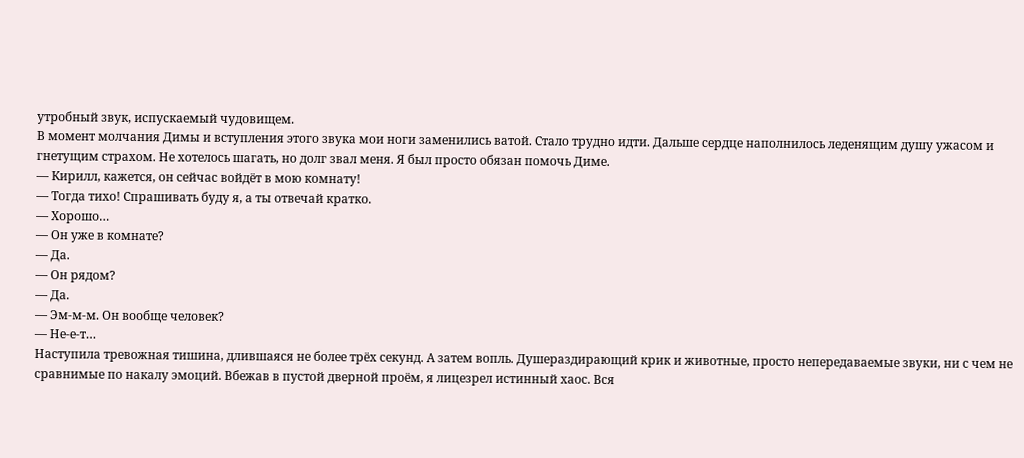утробный звук, испускаемый чудовищем.
В момент молчания Димы и вступления этого звука мои ноги заменились ватой. Стало трудно идти. Дальше сердце наполнилось леденящим душу ужасом и гнетущим страхом. Не хотелось шагать, но долг звал меня. Я был просто обязан помочь Диме.
— Кирилл, кажется, он сейчас войдёт в мою комнату!
— Тогда тихо! Спрашивать буду я, а ты отвечай кратко.
— Хорошо…
— Он уже в комнате?
— Да.
— Он рядом?
— Да.
— Эм-м-м. Он вообще человек?
— Не-е-т…
Наступила тревожная тишина, длившаяся не более трёх секунд. А затем вопль. Душераздирающий крик и животные, просто непередаваемые звуки, ни с чем не сравнимые по накалу эмоций. Вбежав в пустой дверной проём, я лицезрел истинный хаос. Вся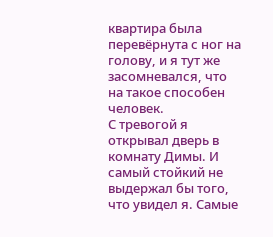квартира была перевёрнута с ног на голову, и я тут же засомневался, что на такое способен человек.
С тревогой я открывал дверь в комнату Димы. И самый стойкий не выдержал бы того, что увидел я. Самые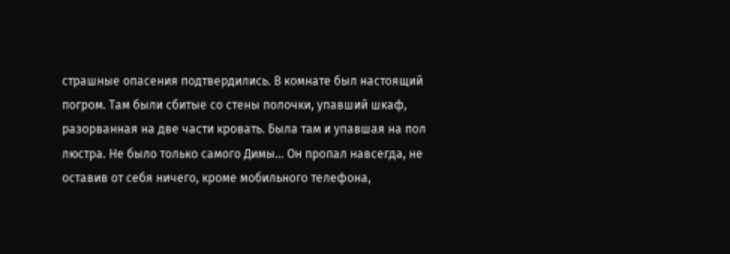страшные опасения подтвердились. В комнате был настоящий погром. Там были сбитые со стены полочки, упавший шкаф, разорванная на две части кровать. Была там и упавшая на пол люстра. Не было только самого Димы… Он пропал навсегда, не оставив от себя ничего, кроме мобильного телефона,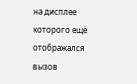на дисплее которого ещё отображался вызов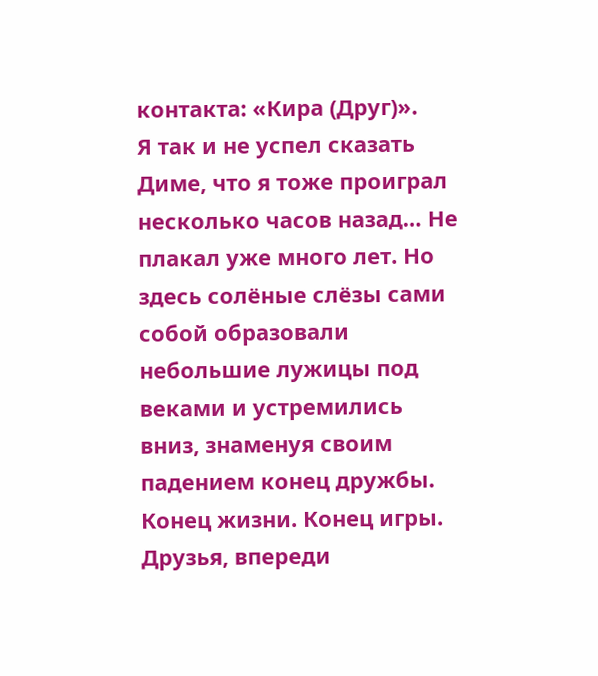контакта: «Кира (Друг)».
Я так и не успел сказать Диме, что я тоже проиграл несколько часов назад… Не плакал уже много лет. Но здесь солёные слёзы сами собой образовали небольшие лужицы под веками и устремились вниз, знаменуя своим падением конец дружбы. Конец жизни. Конец игры.
Друзья, впереди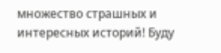множество страшных и интересных историй! Буду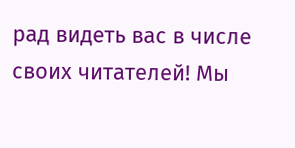рад видеть вас в числе своих читателей! Мы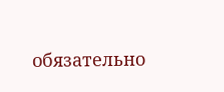обязательно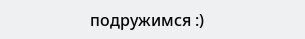подружимся :)